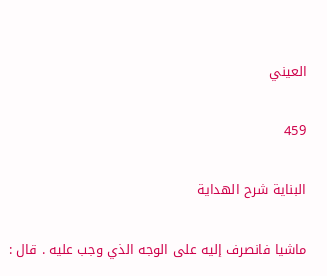العيني

459

البناية شرح الهداية

ماشيا فانصرف إليه على الوجه الذي وجب عليه . قال :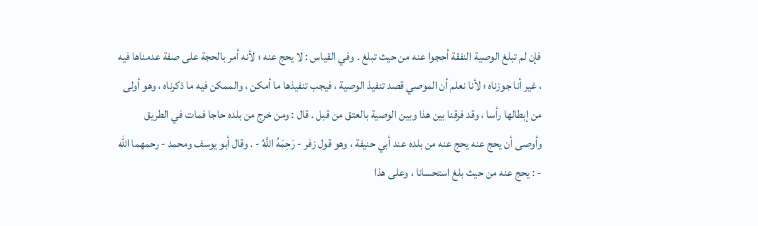فإن لم تبلغ الوصية النفقة أحجوا عنه من حيث تبلغ . وفي القياس : لا يحج عنه ؛ لأنه أمر بالحجة على صفة عدمناها فيه ، غير أنا جوزناه ؛ لأنا نعلم أن الموصي قصد تنفيذ الوصية ، فيجب تنفيذها ما أمكن ، والممكن فيه ما ذكرناه ، وهو أولى من إبطالها رأسا ، وقد فرقنا بين هذا وبين الوصية بالعتق من قبل . قال : ومن خرج من بلده حاجا فمات في الطريق وأوصى أن يحج عنه يحج عنه من بلده عند أبي حنيفة ، وهو قول زفر - رَحِمَهُ اللَّهُ - . وقال أبو يوسف ومحمد - رحمهما الله - : يحج عنه من حيث بلغ استحسانا ، وعلى هذا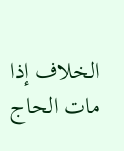الخلاف إذا مات الحاج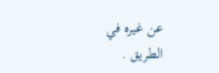عن غيره في الطريق .